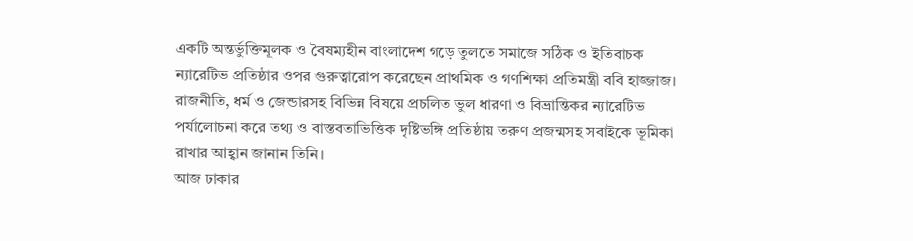একটি অন্তর্ভুক্তিমূলক ও বৈষম্যহীন বাংলাদেশ গড়ে তুলতে সমাজে সঠিক ও ইতিবাচক ন্যারেটিভ প্রতিষ্ঠার ওপর গুরুত্বারোপ করেছেন প্রাথমিক ও গণশিক্ষা প্রতিমন্ত্রী ববি হাজ্জাজ। রাজনীতি, ধর্ম ও জেন্ডারসহ বিভিন্ন বিষয়ে প্রচলিত ভুল ধারণা ও বিভ্রান্তিকর ন্যারেটিভ পর্যালোচনা করে তথ্য ও বাস্তবতাভিত্তিক দৃষ্টিভঙ্গি প্রতিষ্ঠায় তরুণ প্রজন্মসহ সবাইকে ভূমিকা রাখার আহ্বান জানান তিনি।
আজ ঢাকার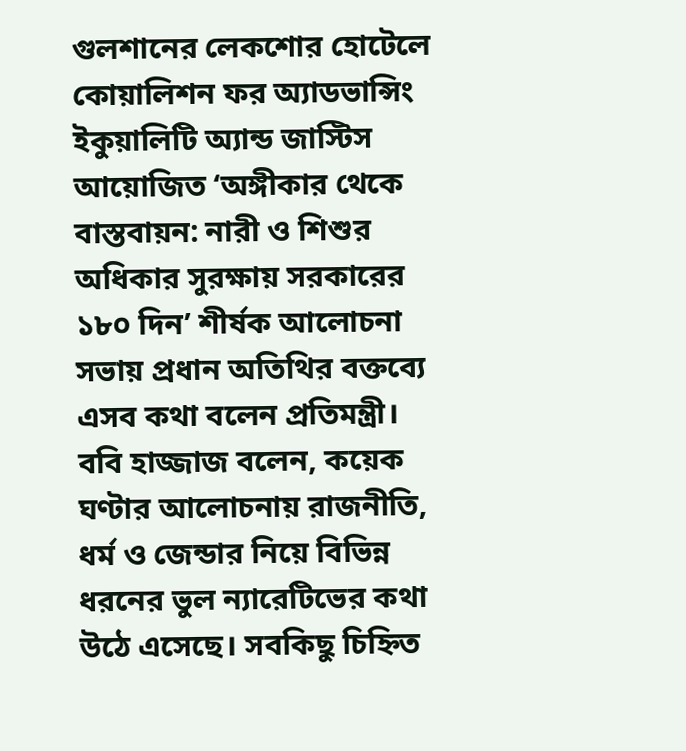গুলশানের লেকশোর হোটেলে কোয়ালিশন ফর অ্যাডভান্সিং ইকুয়ালিটি অ্যান্ড জাস্টিস আয়োজিত ‘অঙ্গীকার থেকে বাস্তবায়ন: নারী ও শিশুর অধিকার সুরক্ষায় সরকারের ১৮০ দিন’ শীর্ষক আলোচনা সভায় প্রধান অতিথির বক্তব্যে এসব কথা বলেন প্রতিমন্ত্রী।
ববি হাজ্জাজ বলেন, কয়েক ঘণ্টার আলোচনায় রাজনীতি, ধর্ম ও জেন্ডার নিয়ে বিভিন্ন ধরনের ভুল ন্যারেটিভের কথা উঠে এসেছে। সবকিছু চিহ্নিত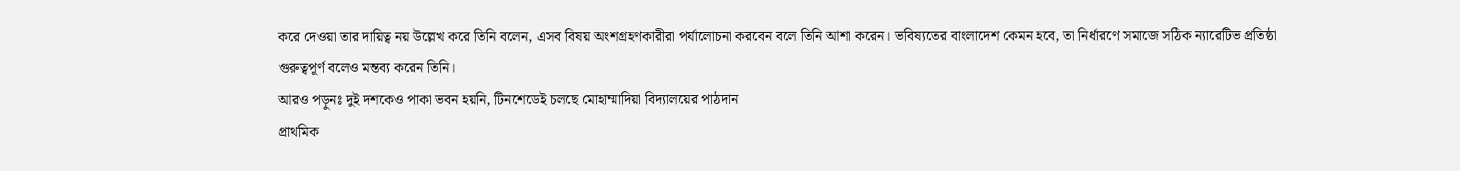করে দেওয়া তার দায়িত্ব নয় উল্লেখ করে তিনি বলেন, এসব বিষয় অংশগ্রহণকারীরা পর্যালোচনা করবেন বলে তিনি আশা করেন। ভবিষ্যতের বাংলাদেশ কেমন হবে, তা নির্ধারণে সমাজে সঠিক ন্যারেটিভ প্রতিষ্ঠা গুরুত্বপূর্ণ বলেও মন্তব্য করেন তিনি।
আরও পড়ুনঃ দুই দশকেও পাকা ভবন হয়নি, টিনশেডেই চলছে মোহাম্মাদিয়া বিদ্যালয়ের পাঠদান
প্রাথমিক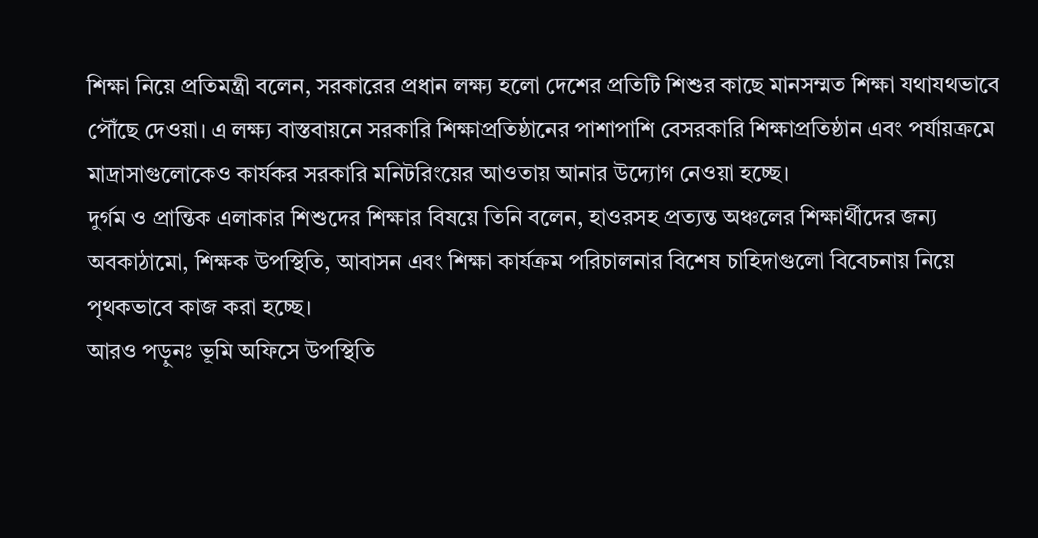শিক্ষা নিয়ে প্রতিমন্ত্রী বলেন, সরকারের প্রধান লক্ষ্য হলো দেশের প্রতিটি শিশুর কাছে মানসম্মত শিক্ষা যথাযথভাবে পৌঁছে দেওয়া। এ লক্ষ্য বাস্তবায়নে সরকারি শিক্ষাপ্রতিষ্ঠানের পাশাপাশি বেসরকারি শিক্ষাপ্রতিষ্ঠান এবং পর্যায়ক্রমে মাদ্রাসাগুলোকেও কার্যকর সরকারি মনিটরিংয়ের আওতায় আনার উদ্যোগ নেওয়া হচ্ছে।
দুর্গম ও প্রান্তিক এলাকার শিশুদের শিক্ষার বিষয়ে তিনি বলেন, হাওরসহ প্রত্যন্ত অঞ্চলের শিক্ষার্থীদের জন্য অবকাঠামো, শিক্ষক উপস্থিতি, আবাসন এবং শিক্ষা কার্যক্রম পরিচালনার বিশেষ চাহিদাগুলো বিবেচনায় নিয়ে পৃথকভাবে কাজ করা হচ্ছে।
আরও পড়ুনঃ ভূমি অফিসে উপস্থিতি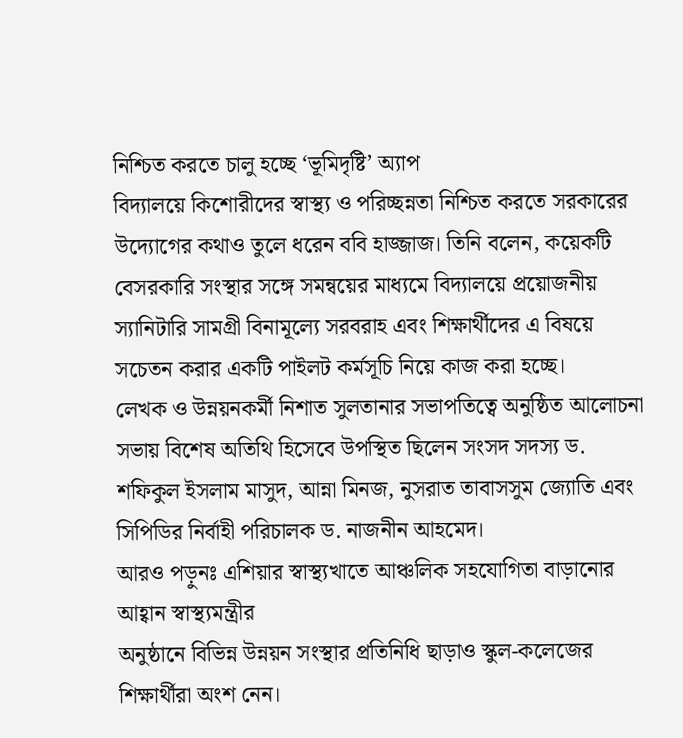নিশ্চিত করতে চালু হচ্ছে ‘ভূমিদৃষ্টি’ অ্যাপ
বিদ্যালয়ে কিশোরীদের স্বাস্থ্য ও পরিচ্ছন্নতা নিশ্চিত করতে সরকারের উদ্যোগের কথাও তুলে ধরেন ববি হাজ্জাজ। তিনি বলেন, কয়েকটি বেসরকারি সংস্থার সঙ্গে সমন্বয়ের মাধ্যমে বিদ্যালয়ে প্রয়োজনীয় স্যানিটারি সামগ্রী বিনামূল্যে সরবরাহ এবং শিক্ষার্থীদের এ বিষয়ে সচেতন করার একটি পাইলট কর্মসূচি নিয়ে কাজ করা হচ্ছে।
লেখক ও উন্নয়নকর্মী নিশাত সুলতানার সভাপতিত্বে অনুষ্ঠিত আলোচনা সভায় বিশেষ অতিথি হিসেবে উপস্থিত ছিলেন সংসদ সদস্য ড. শফিকুল ইসলাম মাসুদ, আন্না মিনজ, নুসরাত তাবাসসুম জ্যোতি এবং সিপিডির নির্বাহী পরিচালক ড. নাজনীন আহমেদ।
আরও পড়ুনঃ এশিয়ার স্বাস্থ্যখাতে আঞ্চলিক সহযোগিতা বাড়ানোর আহ্বান স্বাস্থ্যমন্ত্রীর
অনুষ্ঠানে বিভিন্ন উন্নয়ন সংস্থার প্রতিনিধি ছাড়াও স্কুল-কলেজের শিক্ষার্থীরা অংশ নেন।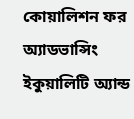কোয়ালিশন ফর অ্যাডভান্সিং ইকুয়ালিটি অ্যান্ড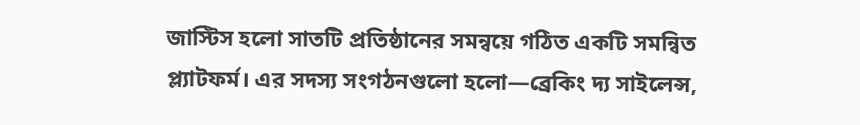জাস্টিস হলো সাতটি প্রতিষ্ঠানের সমন্বয়ে গঠিত একটি সমন্বিত প্ল্যাটফর্ম। এর সদস্য সংগঠনগুলো হলো—ব্রেকিং দ্য সাইলেন্স,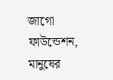জাগো ফাউন্ডেশন, মানুষের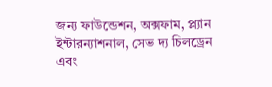জন্য ফাউন্ডেশন, অক্সফাম, প্ল্যান ইন্টারন্যাশনাল, সেভ দ্য চিলড্রেন এবং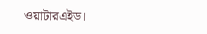ওয়াটারএইড।